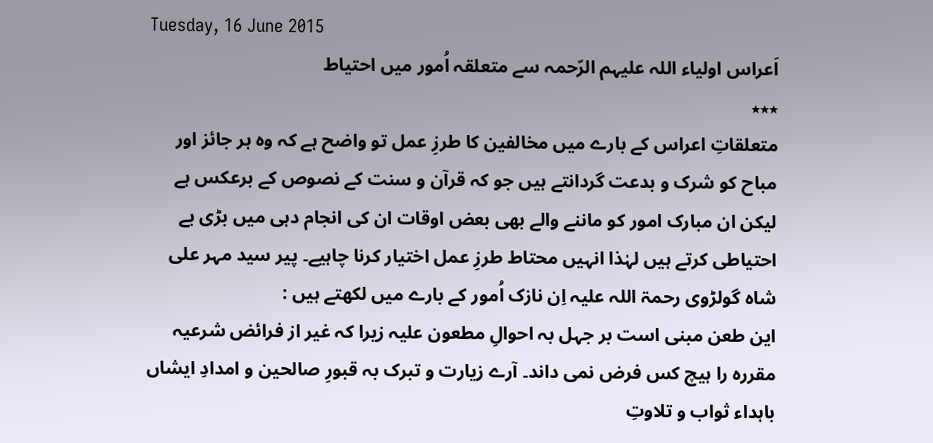Tuesday, 16 June 2015
اَعراس اولیاء اللہ علیہم الرّحمہ سے متعلقہ اُمور میں احتیاط
٭٭٭
متعلقاتِ اعراس کے بارے میں مخالفین کا طرزِ عمل تو واضح ہے کہ وہ ہر جائز اور مباح کو شرک و بدعت گردانتے ہیں جو کہ قرآن و سنت کے نصوص کے برعکس ہے لیکن ان مبارک امور کو ماننے والے بھی بعض اوقات ان کی انجام دہی میں بڑی بے احتیاطی کرتے ہیں لہٰذا انہیں محتاط طرزِ عمل اختیار کرنا چاہیے۔ پیر سید مہر علی شاہ گولڑوی رحمۃ اللہ علیہ اِن نازک اُمور کے بارے میں لکھتے ہیں :
این طعن مبنی است بر جہل بہ احوالِ مطعون علیہ زیرا کہ غیر از فرائض شرعیہ مقررہ را ہیچ کس فرض نمی داند۔ آرے زیارت و تبرک بہ قبورِ صالحین و امدادِ ایشاں باہداء ثواب و تلاوتِ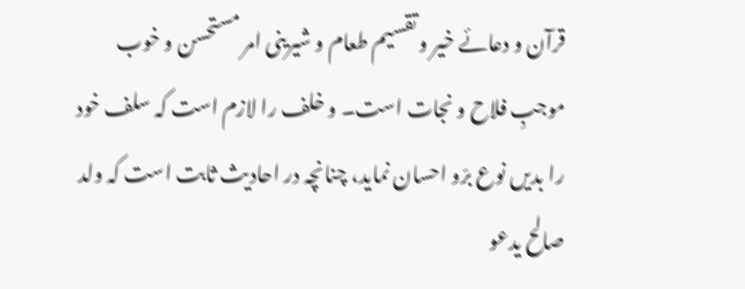قرآن و دعائے خیر و تقسیم طعام و شیرینی امر مستحسن و خوب موجبِ فلاح و نجات است۔ و خلف را لازم است کہ سلف خود را بدیں نوع برّو احسان نماید، چنانچہ در احادیث ثابت است کہ ولد صالح یدعو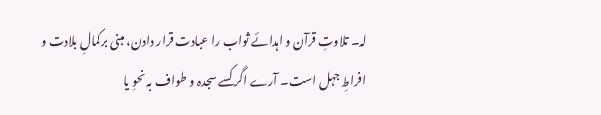لہ۔ تلاوتِ قرآن و اہدائے ثواب را عبادت قرار دادن، مبنی برکمالِ بلادت و افراطِ جہل است۔ آرے اگر کسے سجدہ و طواف بہ نحوِ یا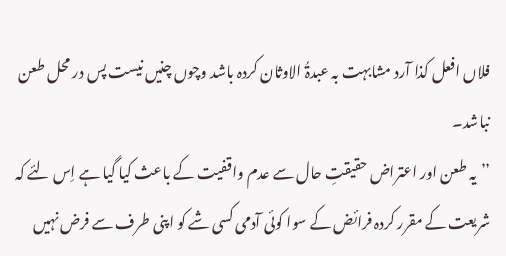فلاں افعل کذا آرد مشابہت بہ عبدۃُ الاوثان کردہ باشد وچوں چنیں نیست پس در محل طعن نباشد۔
’’یہ طعن اور اعتراض حقیقتِ حال سے عدم واقفیت کے باعث کیا گیا ہے اِس لئے کہ شریعت کے مقرر کردہ فرائض کے سوا کوئی آدمی کسی شے کو اپنی طرف سے فرض نہیں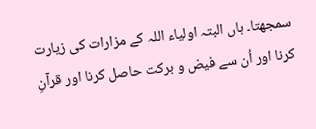سمجھتا۔ ہاں البتہ اولیاء اللہ کے مزارات کی زیارت کرنا اور اُن سے فیض و برکت حاصل کرنا اور قرآنِ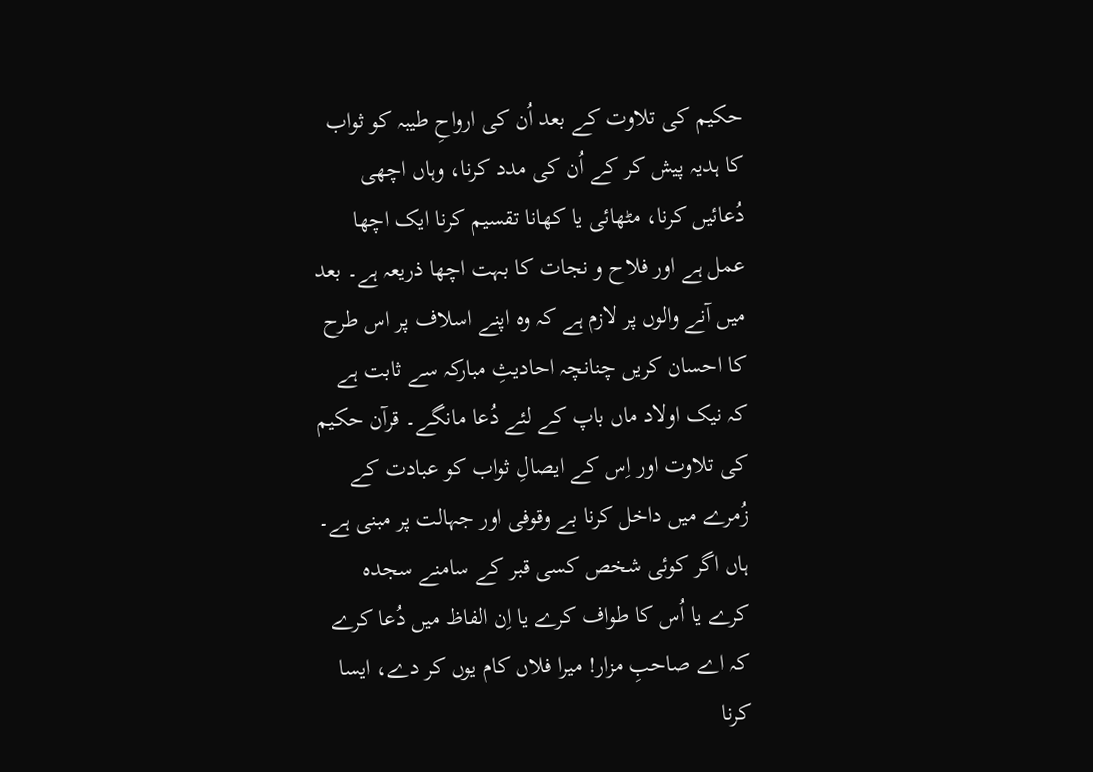حکیم کی تلاوت کے بعد اُن کی ارواحِ طیبہ کو ثواب کا ہدیہ پیش کر کے اُن کی مدد کرنا، وہاں اچھی دُعائیں کرنا، مٹھائی یا کھانا تقسیم کرنا ایک اچھا عمل ہے اور فلاح و نجات کا بہت اچھا ذریعہ ہے۔ بعد میں آنے والوں پر لازم ہے کہ وہ اپنے اسلاف پر اس طرح کا احسان کریں چنانچہ احادیثِ مبارکہ سے ثابت ہے کہ نیک اولاد ماں باپ کے لئے دُعا مانگے۔ قرآن حکیم کی تلاوت اور اِس کے ایصالِ ثواب کو عبادت کے زُمرے میں داخل کرنا بے وقوفی اور جہالت پر مبنی ہے۔ ہاں اگر کوئی شخص کسی قبر کے سامنے سجدہ کرے یا اُس کا طواف کرے یا اِن الفاظ میں دُعا کرے کہ اے صاحبِ مزار! میرا فلاں کام یوں کر دے، ایسا کرنا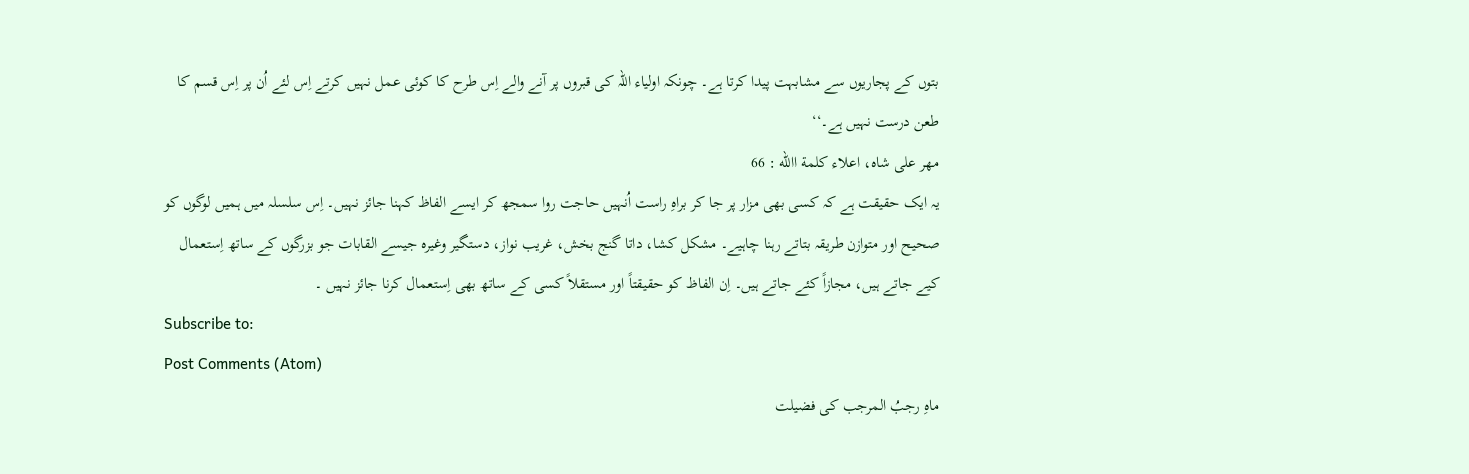بتوں کے پجاریوں سے مشابہت پیدا کرتا ہے۔ چونکہ اولیاء اللہ کی قبروں پر آنے والے اِس طرح کا کوئی عمل نہیں کرتے اِس لئے اُن پر اِس قسم کا طعن درست نہیں ہے۔‘‘
مهر علی شاه، اعلاء کلمة االله : 66
یہ ایک حقیقت ہے کہ کسی بھی مزار پر جا کر براہِ راست اُنہیں حاجت روا سمجھ کر ایسے الفاظ کہنا جائز نہیں۔ اِس سلسلہ میں ہمیں لوگوں کو صحیح اور متوازن طریقہ بتاتے رہنا چاہیے۔ مشکل کشا، داتا گنج بخش، غریب نواز، دستگیر وغیرہ جیسے القابات جو بزرگوں کے ساتھ اِستعمال کیے جاتے ہیں، مجازاً کئے جاتے ہیں۔ اِن الفاظ کو حقیقتاً اور مستقلاً کسی کے ساتھ بھی اِستعمال کرنا جائز نہیں ۔
Subscribe to:
Post Comments (Atom)
ماہِ رجبُ المرجب کی فضیلت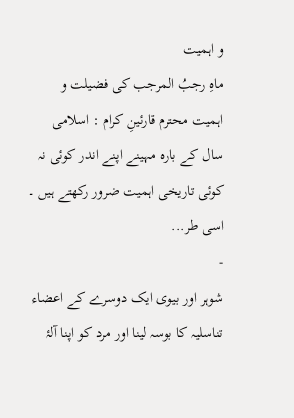و اہمیت
ماہِ رجبُ المرجب کی فضیلت و اہمیت محترم قارئینِ کرام : اسلامی سال کے بارہ مہینے اپنے اندر کوئی نہ کوئی تاریخی اہمیت ضرور رکھتے ہیں ۔ اسی طر...
-
شوہر اور بیوی ایک دوسرے کے اعضاء تناسلیہ کا بوسہ لینا اور مرد کو اپنا آلۂ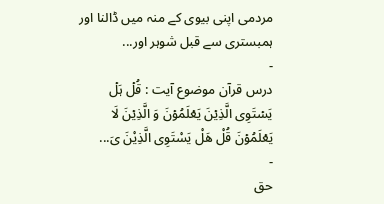مردمی اپنی بیوی کے منہ میں ڈالنا اور ہمبستری سے قبل شوہر اور...
-
درس قرآن موضوع آیت : قُلۡ ہَلۡ یَسۡتَوِی الَّذِیۡنَ یَعۡلَمُوۡنَ وَ الَّذِیۡنَ لَا یَعۡلَمُوۡنَ قُلْ هَلْ یَسْتَوِی الَّذِیْنَ یَ...
-
حق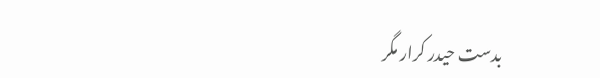بدست حیدر کرار مگر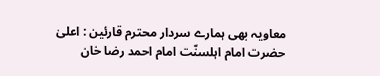معاویہ بھی ہمارے سردار محترم قارئین : اعلیٰ حضرت امام اہلسنّت امام احمد رضا خان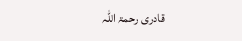قادری رحمۃ اللہ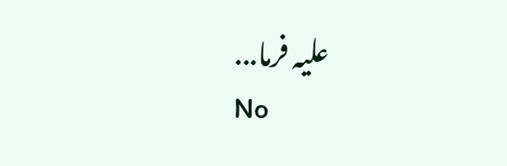علیہ فرما...
No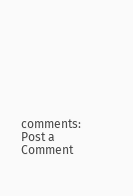comments:
Post a Comment